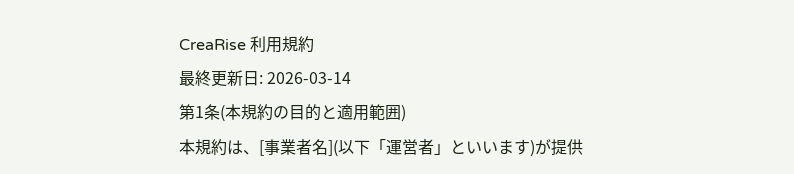CreaRise 利用規約
最終更新日: 2026-03-14
第1条(本規約の目的と適用範囲)
本規約は、[事業者名](以下「運営者」といいます)が提供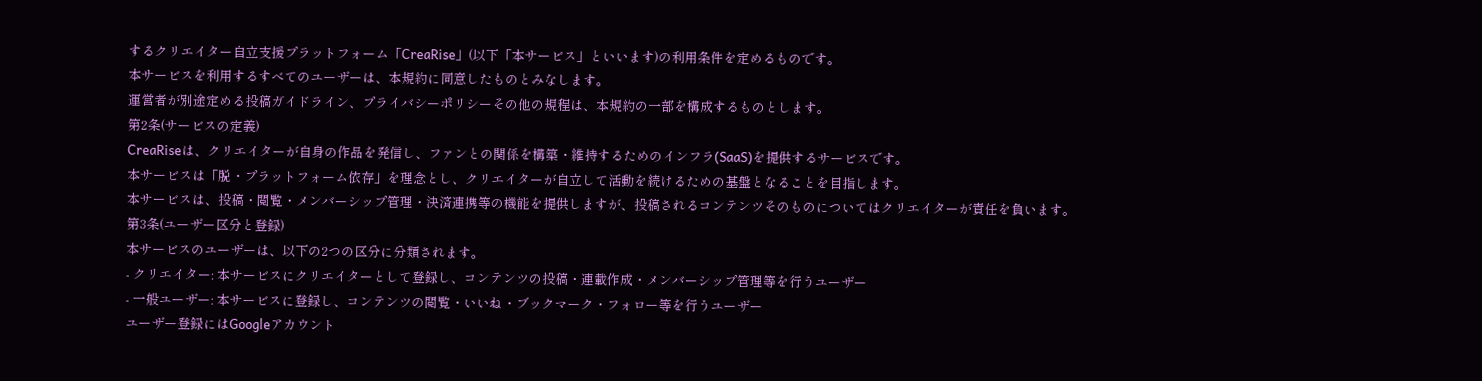するクリエイター自立支援プラットフォーム「CreaRise」(以下「本サービス」といいます)の利用条件を定めるものです。
本サービスを利用するすべてのユーザーは、本規約に同意したものとみなします。
運営者が別途定める投稿ガイドライン、プライバシーポリシーその他の規程は、本規約の一部を構成するものとします。
第2条(サービスの定義)
CreaRiseは、クリエイターが自身の作品を発信し、ファンとの関係を構築・維持するためのインフラ(SaaS)を提供するサービスです。
本サービスは「脱・プラットフォーム依存」を理念とし、クリエイターが自立して活動を続けるための基盤となることを目指します。
本サービスは、投稿・閲覧・メンバーシップ管理・決済連携等の機能を提供しますが、投稿されるコンテンツそのものについてはクリエイターが責任を負います。
第3条(ユーザー区分と登録)
本サービスのユーザーは、以下の2つの区分に分類されます。
- クリエイター: 本サービスにクリエイターとして登録し、コンテンツの投稿・連載作成・メンバーシップ管理等を行うユーザー
- 一般ユーザー: 本サービスに登録し、コンテンツの閲覧・いいね・ブックマーク・フォロー等を行うユーザー
ユーザー登録にはGoogleアカウント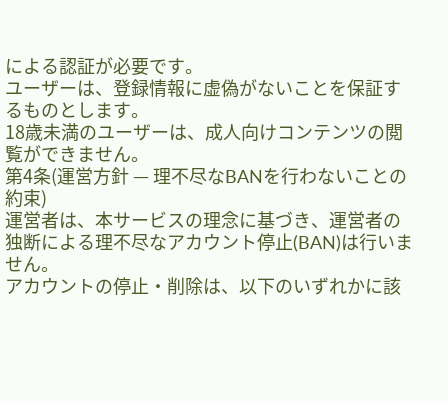による認証が必要です。
ユーザーは、登録情報に虚偽がないことを保証するものとします。
18歳未満のユーザーは、成人向けコンテンツの閲覧ができません。
第4条(運営方針 — 理不尽なBANを行わないことの約束)
運営者は、本サービスの理念に基づき、運営者の独断による理不尽なアカウント停止(BAN)は行いません。
アカウントの停止・削除は、以下のいずれかに該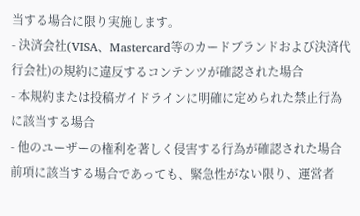当する場合に限り実施します。
- 決済会社(VISA、Mastercard等のカードブランドおよび決済代行会社)の規約に違反するコンテンツが確認された場合
- 本規約または投稿ガイドラインに明確に定められた禁止行為に該当する場合
- 他のユーザーの権利を著しく侵害する行為が確認された場合
前項に該当する場合であっても、緊急性がない限り、運営者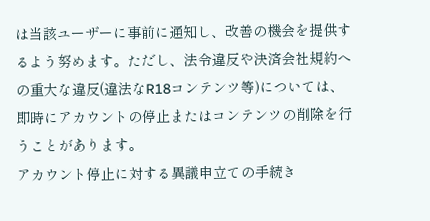は当該ユーザーに事前に通知し、改善の機会を提供するよう努めます。ただし、法令違反や決済会社規約への重大な違反(違法なR18コンテンツ等)については、即時にアカウントの停止またはコンテンツの削除を行うことがあります。
アカウント停止に対する異議申立ての手続き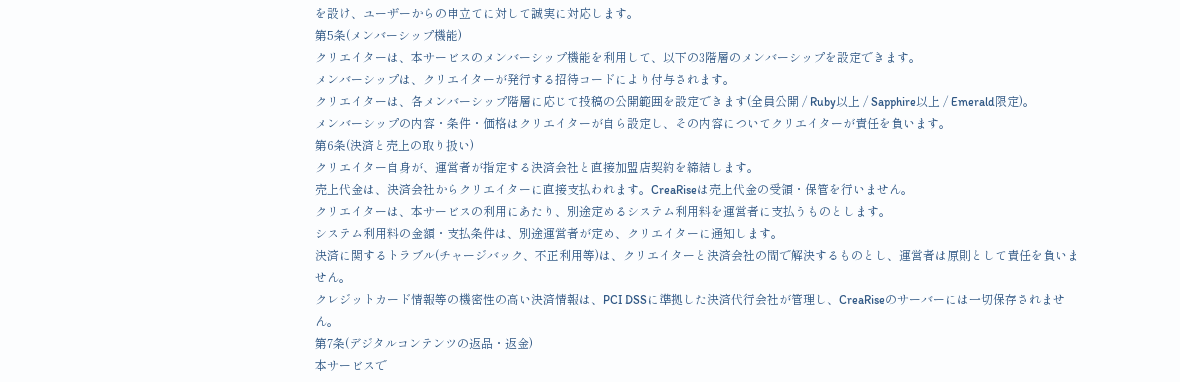を設け、ユーザーからの申立てに対して誠実に対応します。
第5条(メンバーシップ機能)
クリエイターは、本サービスのメンバーシップ機能を利用して、以下の3階層のメンバーシップを設定できます。
メンバーシップは、クリエイターが発行する招待コードにより付与されます。
クリエイターは、各メンバーシップ階層に応じて投稿の公開範囲を設定できます(全員公開 / Ruby以上 / Sapphire以上 / Emerald限定)。
メンバーシップの内容・条件・価格はクリエイターが自ら設定し、その内容についてクリエイターが責任を負います。
第6条(決済と売上の取り扱い)
クリエイター自身が、運営者が指定する決済会社と直接加盟店契約を締結します。
売上代金は、決済会社からクリエイターに直接支払われます。CreaRiseは売上代金の受領・保管を行いません。
クリエイターは、本サービスの利用にあたり、別途定めるシステム利用料を運営者に支払うものとします。
システム利用料の金額・支払条件は、別途運営者が定め、クリエイターに通知します。
決済に関するトラブル(チャージバック、不正利用等)は、クリエイターと決済会社の間で解決するものとし、運営者は原則として責任を負いません。
クレジットカード情報等の機密性の高い決済情報は、PCI DSSに準拠した決済代行会社が管理し、CreaRiseのサーバーには一切保存されません。
第7条(デジタルコンテンツの返品・返金)
本サービスで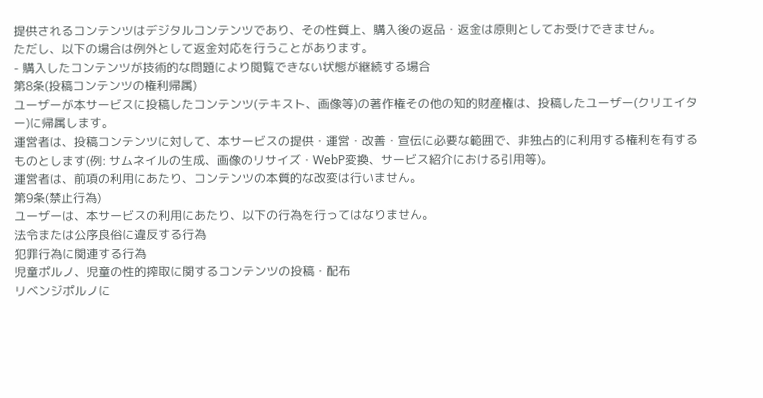提供されるコンテンツはデジタルコンテンツであり、その性質上、購入後の返品・返金は原則としてお受けできません。
ただし、以下の場合は例外として返金対応を行うことがあります。
- 購入したコンテンツが技術的な問題により閲覧できない状態が継続する場合
第8条(投稿コンテンツの権利帰属)
ユーザーが本サービスに投稿したコンテンツ(テキスト、画像等)の著作権その他の知的財産権は、投稿したユーザー(クリエイター)に帰属します。
運営者は、投稿コンテンツに対して、本サービスの提供・運営・改善・宣伝に必要な範囲で、非独占的に利用する権利を有するものとします(例: サムネイルの生成、画像のリサイズ・WebP変換、サービス紹介における引用等)。
運営者は、前項の利用にあたり、コンテンツの本質的な改変は行いません。
第9条(禁止行為)
ユーザーは、本サービスの利用にあたり、以下の行為を行ってはなりません。
法令または公序良俗に違反する行為
犯罪行為に関連する行為
児童ポルノ、児童の性的搾取に関するコンテンツの投稿・配布
リベンジポルノに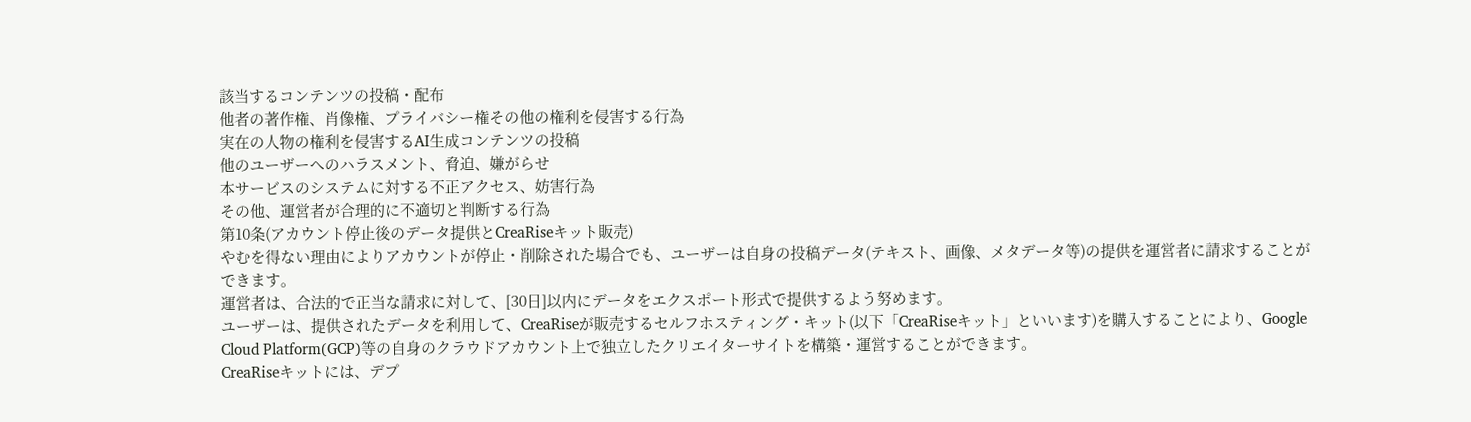該当するコンテンツの投稿・配布
他者の著作権、肖像権、プライバシー権その他の権利を侵害する行為
実在の人物の権利を侵害するAI生成コンテンツの投稿
他のユーザーへのハラスメント、脅迫、嫌がらせ
本サービスのシステムに対する不正アクセス、妨害行為
その他、運営者が合理的に不適切と判断する行為
第10条(アカウント停止後のデータ提供とCreaRiseキット販売)
やむを得ない理由によりアカウントが停止・削除された場合でも、ユーザーは自身の投稿データ(テキスト、画像、メタデータ等)の提供を運営者に請求することができます。
運営者は、合法的で正当な請求に対して、[30日]以内にデータをエクスポート形式で提供するよう努めます。
ユーザーは、提供されたデータを利用して、CreaRiseが販売するセルフホスティング・キット(以下「CreaRiseキット」といいます)を購入することにより、Google Cloud Platform(GCP)等の自身のクラウドアカウント上で独立したクリエイターサイトを構築・運営することができます。
CreaRiseキットには、デプ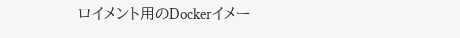ロイメント用のDockerイメー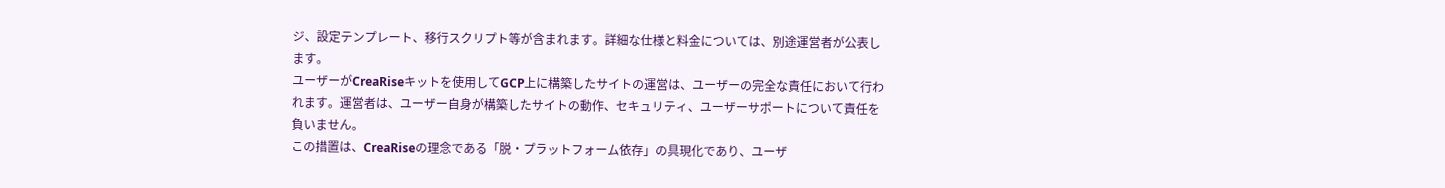ジ、設定テンプレート、移行スクリプト等が含まれます。詳細な仕様と料金については、別途運営者が公表します。
ユーザーがCreaRiseキットを使用してGCP上に構築したサイトの運営は、ユーザーの完全な責任において行われます。運営者は、ユーザー自身が構築したサイトの動作、セキュリティ、ユーザーサポートについて責任を負いません。
この措置は、CreaRiseの理念である「脱・プラットフォーム依存」の具現化であり、ユーザ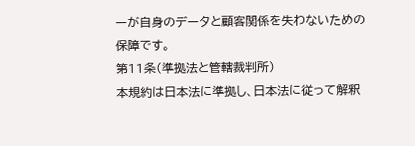ーが自身のデータと顧客関係を失わないための保障です。
第11条(準拠法と管轄裁判所)
本規約は日本法に準拠し、日本法に従って解釈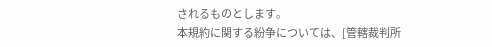されるものとします。
本規約に関する紛争については、[管轄裁判所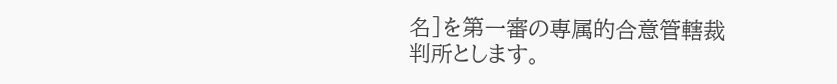名]を第一審の専属的合意管轄裁判所とします。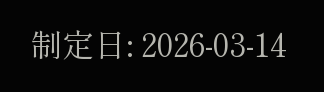制定日: 2026-03-14